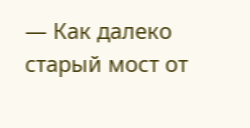— Как далеко старый мост от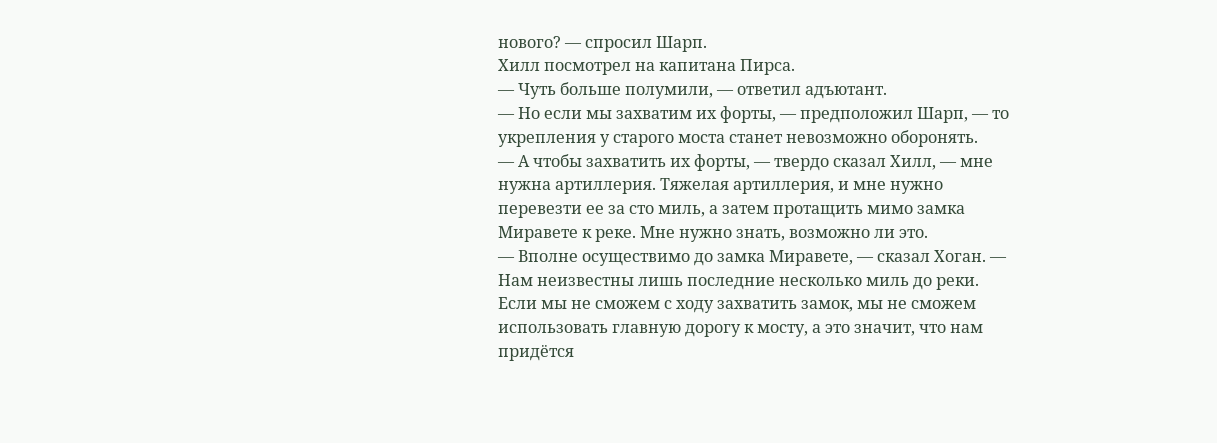нового? — спросил Шарп.
Хилл посмотрел на капитана Пирса.
— Чуть больше полумили, — ответил адъютант.
— Но если мы захватим их форты, — предположил Шарп, — то укрепления у старого моста станет невозможно оборонять.
— А чтобы захватить их форты, — твердо сказал Хилл, — мне нужна артиллерия. Тяжелая артиллерия, и мне нужно перевезти ее за сто миль, а затем протащить мимо замка Миравете к реке. Мне нужно знать, возможно ли это.
— Вполне осуществимо до замка Миравете, — сказал Хоган. — Нам неизвестны лишь последние несколько миль до реки. Если мы не сможем с ходу захватить замок, мы не сможем использовать главную дорогу к мосту, а это значит, что нам придётся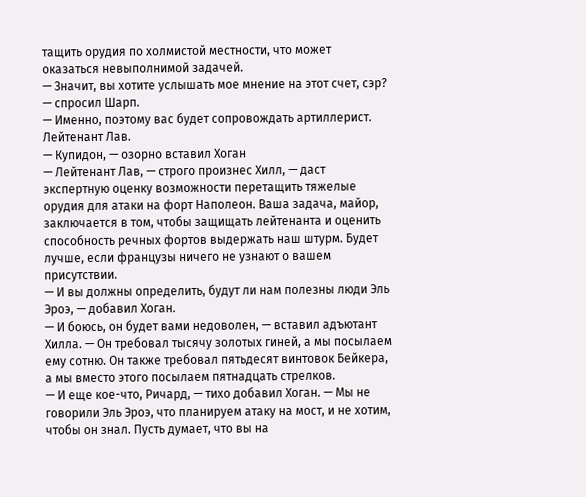тащить орудия по холмистой местности, что может оказаться невыполнимой задачей.
— Значит, вы хотите услышать мое мнение на этот счет, сэр? — спросил Шарп.
— Именно, поэтому вас будет сопровождать артиллерист. Лейтенант Лав.
— Купидон, — озорно вставил Хоган
— Лейтенант Лав, — строго произнес Хилл, — даст экспертную оценку возможности перетащить тяжелые орудия для атаки на форт Наполеон. Ваша задача, майор, заключается в том, чтобы защищать лейтенанта и оценить способность речных фортов выдержать наш штурм. Будет лучше, если французы ничего не узнают о вашем присутствии.
— И вы должны определить, будут ли нам полезны люди Эль Эроэ, — добавил Хоган.
— И боюсь, он будет вами недоволен, — вставил адъютант Хилла. — Он требовал тысячу золотых гиней, а мы посылаем ему сотню. Он также требовал пятьдесят винтовок Бейкера, а мы вместо этого посылаем пятнадцать стрелков.
— И еще кое-что, Ричард, — тихо добавил Хоган. — Мы не говорили Эль Эроэ, что планируем атаку на мост, и не хотим, чтобы он знал. Пусть думает, что вы на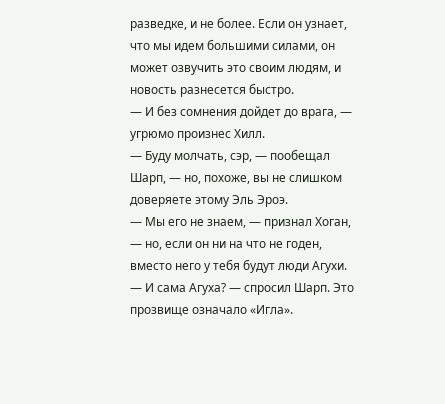разведке, и не более. Если он узнает, что мы идем большими силами, он может озвучить это своим людям, и новость разнесется быстро.
— И без сомнения дойдет до врага, — угрюмо произнес Хилл.
— Буду молчать, сэр, — пообещал Шарп, — но, похоже, вы не слишком доверяете этому Эль Эроэ.
— Мы его не знаем, — признал Хоган, — но, если он ни на что не годен, вместо него у тебя будут люди Агухи.
— И сама Агуха? — спросил Шарп. Это прозвище означало «Игла».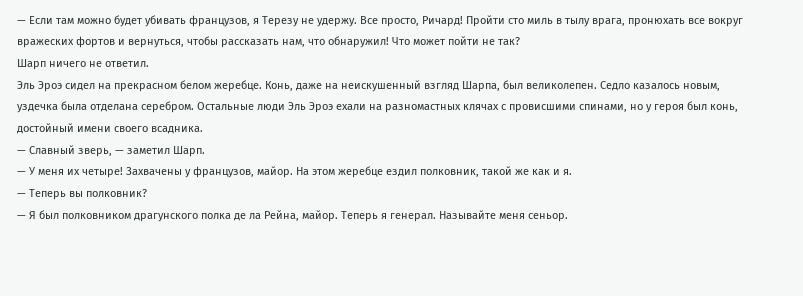— Если там можно будет убивать французов, я Терезу не удержу. Все просто, Ричард! Пройти сто миль в тылу врага, пронюхать все вокруг вражеских фортов и вернуться, чтобы рассказать нам, что обнаружил! Что может пойти не так?
Шарп ничего не ответил.
Эль Эроэ сидел на прекрасном белом жеребце. Конь, даже на неискушенный взгляд Шарпа, был великолепен. Седло казалось новым, уздечка была отделана серебром. Остальные люди Эль Эроэ ехали на разномастных клячах с провисшими спинами, но у героя был конь, достойный имени своего всадника.
— Славный зверь, — заметил Шарп.
— У меня их четыре! Захвачены у французов, майор. На этом жеребце ездил полковник, такой же как и я.
— Теперь вы полковник?
— Я был полковником драгунского полка де ла Рейна, майор. Теперь я генерал. Называйте меня сеньор.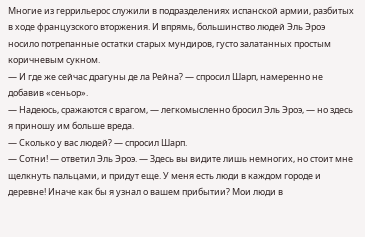Многие из геррильерос служили в подразделениях испанской армии, разбитых в ходе французского вторжения. И впрямь, большинство людей Эль Эроэ носило потрепанные остатки старых мундиров, густо залатанных простым коричневым сукном.
— И где же сейчас драгуны де ла Рейна? — спросил Шарп, намеренно не добавив «сеньор».
— Надеюсь, сражаются с врагом, — легкомысленно бросил Эль Эроэ, — но здесь я приношу им больше вреда.
— Сколько у вас людей? — спросил Шарп.
— Сотни! — ответил Эль Эроэ. — Здесь вы видите лишь немногих, но стоит мне щелкнуть пальцами, и придут еще. У меня есть люди в каждом городе и деревне! Иначе как бы я узнал о вашем прибытии? Мои люди в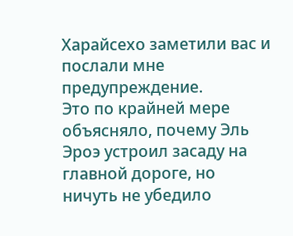Харайсехо заметили вас и послали мне предупреждение.
Это по крайней мере объясняло, почему Эль Эроэ устроил засаду на главной дороге, но ничуть не убедило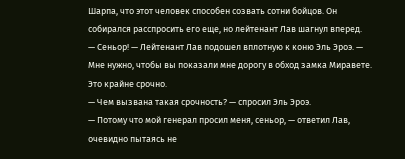Шарпа, что этот человек способен созвать сотни бойцов. Он собирался расспросить его еще, но лейтенант Лав шагнул вперед.
— Сеньор! — Лейтенант Лав подошел вплотную к коню Эль Эроэ. — Мне нужно, чтобы вы показали мне дорогу в обход замка Миравете. Это крайне срочно.
— Чем вызвана такая срочность? — спросил Эль Эроэ.
— Потому что мой генерал просил меня, сеньор, — ответил Лав, очевидно пытаясь не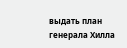выдать план генерала Хилла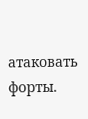атаковать форты.